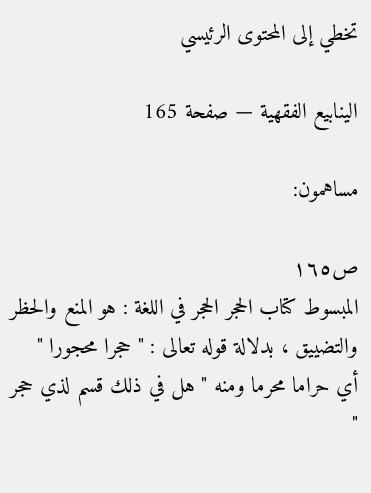تخطي إلى المحتوى الرئيسي

الينابيع الفقهية — صفحة 165

مساهمون:

ص١٦٥
المبسوط كتاب الحجر الحجر في اللغة : هو المنع والحظر والتضييق ، بدلالة قوله تعالى : " حجرا محجورا " أي حراما محرما ومنه " هل في ذلك قسم لذي حجر "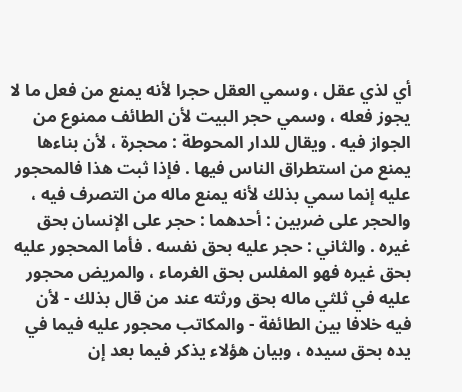أي لذي عقل ، وسمي العقل حجرا لأنه يمنع من فعل ما لا يجوز فعله ، وسمي حجر البيت لأن الطائف ممنوع من الجواز فيه . ويقال للدار المحوطة : محجرة ، لأن بناءها يمنع من استطراق الناس فيها . فإذا ثبت هذا فالمحجور عليه إنما سمي بذلك لأنه يمنع ماله من التصرف فيه ، والحجر على ضربين : أحدهما : حجر على الإنسان بحق غيره . والثاني : حجر عليه بحق نفسه . فأما المحجور عليه بحق غيره فهو المفلس بحق الغرماء ، والمريض محجور عليه في ثلثي ماله بحق ورثته عند من قال بذلك - لأن فيه خلافا بين الطائفة - والمكاتب محجور عليه فيما في يده بحق سيده ، وبيان هؤلاء يذكر فيما بعد إن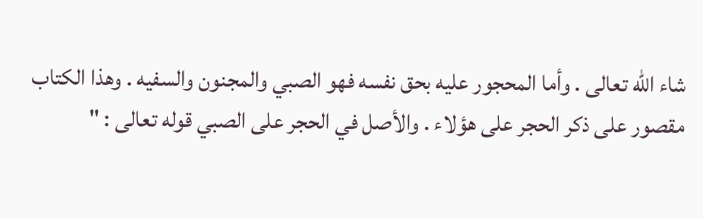شاء الله تعالى . وأما المحجور عليه بحق نفسه فهو الصبي والمجنون والسفيه . وهذا الكتاب مقصور على ذكر الحجر على هؤلاء . والأصل في الحجر على الصبي قوله تعالى : "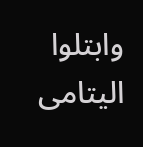وابتلوا اليتامى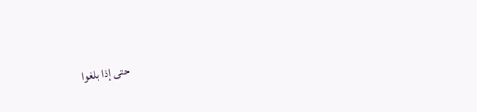حتى إذا بلغوا